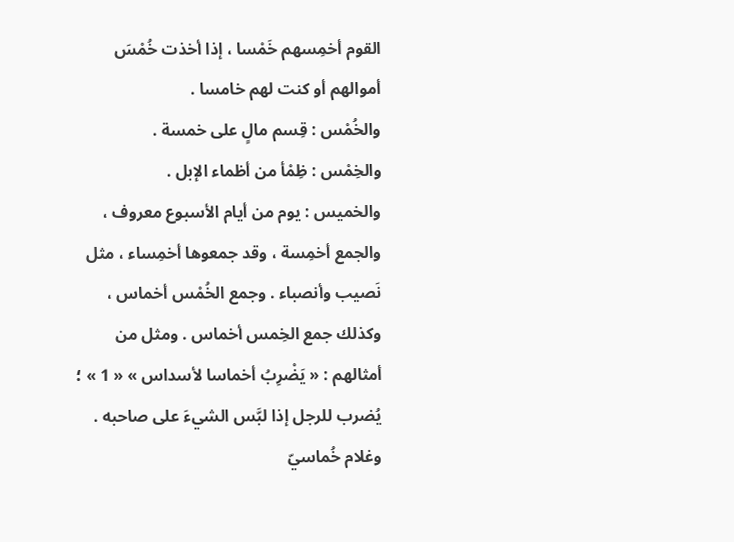القوم أخمِسهم خَمْسا ، إذا أخذت خُمْسَ أموالهم أو كنت لهم خامسا .
والخُمْس : قِسم مالٍ على خمسة .
والخِمْس : ظِمْأ من أظماء الإبل .
والخميس : يوم من أيام الأسبوع معروف ، والجمع أخمِسة ، وقد جمعوها أخمِساء ، مثل نَصيب وأنصباء . وجمع الخُمْس أخماس ، وكذلك جمع الخِمس أخماس . ومثل من أمثالهم : « يَضْرِبُ أخماسا لأسداس » « 1 » ؛ يُضرب للرجل إذا لبَّس الشيءَ على صاحبه .
وغلام خُماسيّ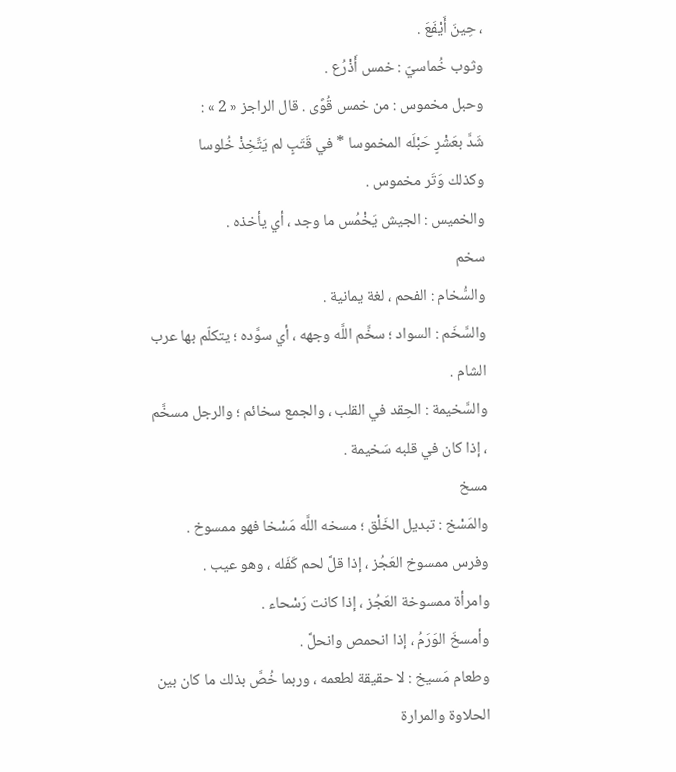، حِينَ أَيْفَعَ .
وثوب خُماسيّ : خمس أَذْرُع .
وحبل مخموس : من خمس قُوًى . قال الراجز « 2 » :
شَدَّ بعَشْرٍ حَبْلَه المخموسا * في قَتَبٍ لم يَتَّخِذْ خُلوسا
وكذلك وَتَر مخموس .
والخميس : الجيش يَخْمُس ما وجد ، أي يأخذه .
سخم
والسُّخام : الفحم ، لغة يمانية .
والسَّخَم : السواد ؛ سخَّم اللَّه وجهه ، أي سوَّده ؛ يتكلّم بها عرب الشام .
والسَّخيمة : الحِقد في القلب ، والجمع سخائم ؛ والرجل مسخَّم ، إذا كان في قلبه سَخيمة .
مسخ
والمَسْخ : تبديل الخَلْق ؛ مسخه اللَّه مَسْخا فهو ممسوخ .
وفرس ممسوخ العَجُز ، إذا قلَّ لحم كَفَله ، وهو عيب .
وامرأة ممسوخة العَجُز ، إذا كانت رَسْحاء .
وأمسخَ الوَرَمُ ، إذا انحمص وانحلَّ .
وطعام مَسيخ : لا حقيقة لطعمه ، وربما خُصَّ بذلك ما كان بين الحلاوة والمرارة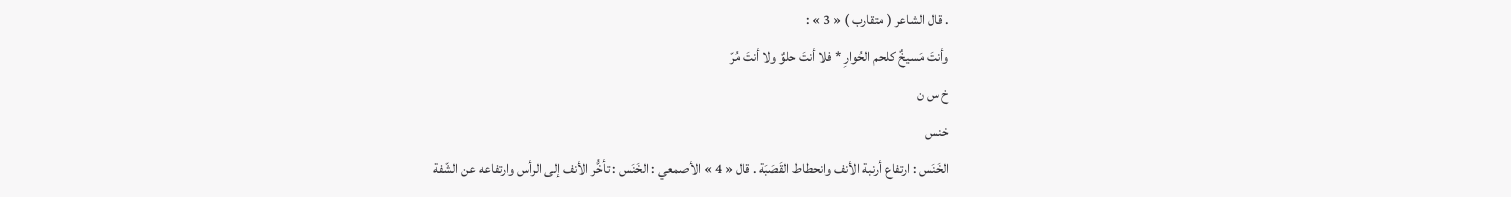. قال الشاعر ( متقارب ) « 3 » :
وأنتَ مَسيخٌ كلحم الحُوارِ * فلا أنتَ حلوٌ ولا أنتَ مُرّ
خ س ن
خنس
الخَنَس : ارتفاع أرنبة الأنف وانحطاط القَصَبَة . قال « 4 » الأصمعي : الخَنَس : تأخُّر الأنف إلى الرأس وارتفاعه عن الشّفة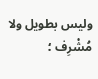وليس بطويل ولا مُشْرِف ؛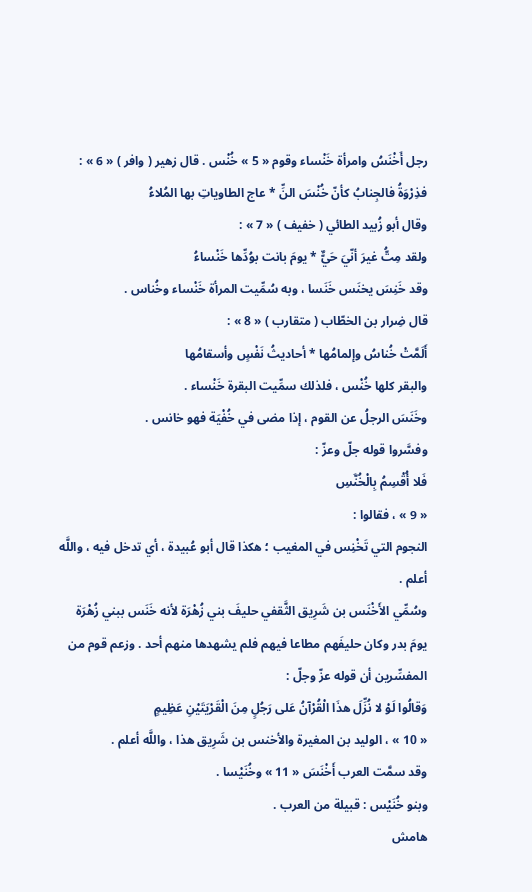رجل أَخْنَسُ وامرأة خَنْساء وقوم « 5 » خُنْس . قال زهير ( وافر ) « 6 » :
فذِرْوَةُ فالجِنابُ كأنّ خُنْسَ النِّ * عاج الطاوياتِ بها المُلاءُ
وقال أبو زُبيد الطائي ( خفيف ) « 7 » :
ولقد مِتُّ غيرَ أنّيَ حَيٌّ * يومَ بانت بوُدِّها خَنْساءُ
وقد خَنِسَ يخنَس خَنَسا ، وبه سُمِّيت المرأة خَنْساء وخُناس .
قال ضِرار بن الخطّاب ( متقارب ) « 8 » :
أَلَمَّتْ خُناسُ وإلمامُها * أحاديثُ نَفْسٍ وأسقامُها
والبقر كلها خُنْس ، فلذلك سمِّيت البقرة خَنْساء .
وخَنَسَ الرجلُ عن القوم ، إذا مضى في خُفْيَة فهو خانس .
وفسَّروا قوله جلّ وعزّ :
فَلا أُقْسِمُ بِالْخُنَّسِ
« 9 » ، فقالوا :
النجوم التي تَخْنِس في المغيب ؛ هكذا قال أبو عُبيدة ، أي تدخل فيه ، واللَّه أعلم .
وسُمِّي الأَخْنَس بن شَرِيق الثَّقفي حليفَ بني زُهْرَة لأنه خَنَس ببني زُهْرَة يومَ بدر وكان حليفَهم مطاعا فيهم فلم يشهدها منهم أحد . وزعم قوم من المفسِّرين أن قوله عزّ وجلّ :
وَقالُوا لَوْ لا نُزِّلَ هذَا الْقُرْآنُ عَلى رَجُلٍ مِنَ الْقَرْيَتَيْنِ عَظِيمٍ
« 10 » ، الوليد بن المغيرة والأخنس بن شَرِيق هذا ، واللَّه أعلم .
وقد سمَّت العرب أَخْنَسَ « 11 » وخُنَيْسا .
وبنو خُنَيْس : قبيلة من العرب .
هامش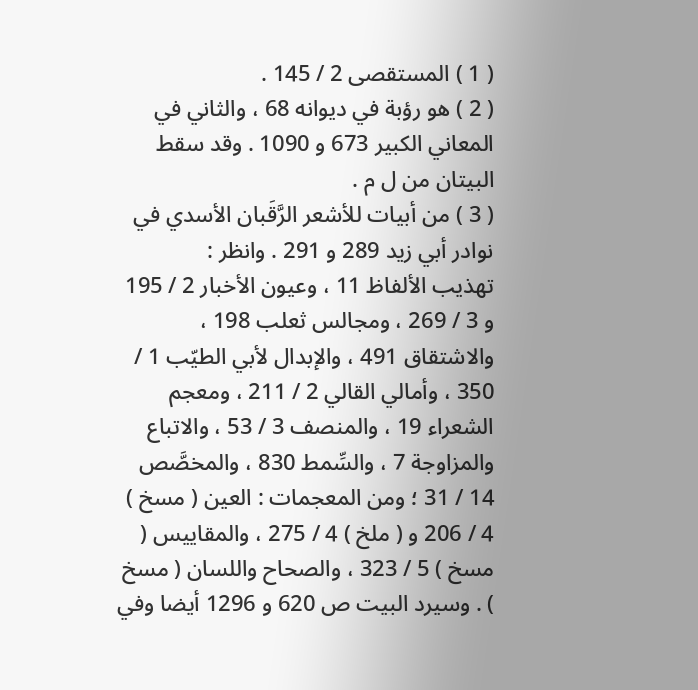( 1 ) المستقصى 2 / 145 .
( 2 ) هو رؤبة في ديوانه 68 ، والثاني في المعاني الكبير 673 و 1090 . وقد سقط البيتان من ل م .
( 3 ) من أبيات للأشعر الرَّقَبان الأسدي في نوادر أبي زيد 289 و 291 . وانظر :
تهذيب الألفاظ 11 ، وعيون الأخبار 2 / 195 و 3 / 269 ، ومجالس ثعلب 198 ، والاشتقاق 491 ، والإبدال لأبي الطيّب 1 / 350 ، وأمالي القالي 2 / 211 ، ومعجم الشعراء 19 ، والمنصف 3 / 53 ، والاتباع والمزاوجة 7 ، والسِّمط 830 ، والمخصَّص 14 / 31 ؛ ومن المعجمات : العين ( مسخ ) 4 / 206 و ( ملخ ) 4 / 275 ، والمقاييس ( مسخ ) 5 / 323 ، والصحاح واللسان ( مسخ ) . وسيرد البيت ص 620 و 1296 أيضا وفي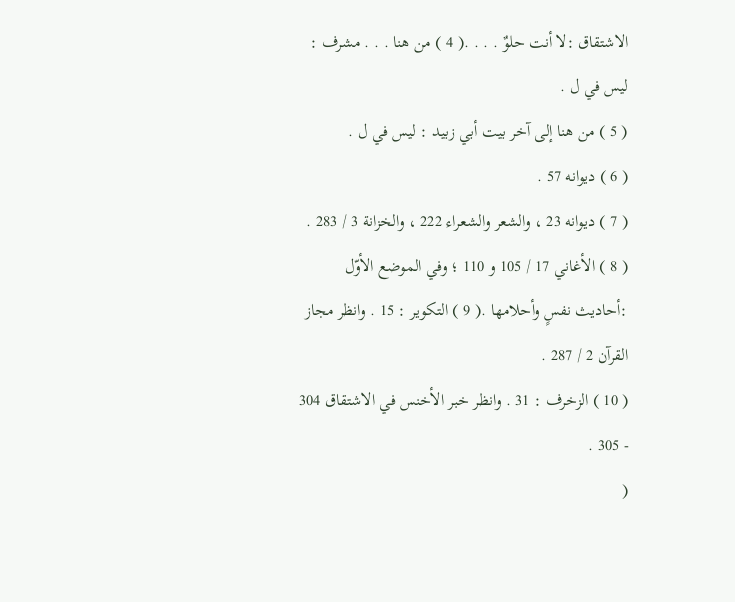الاشتقاق :لا أنت حلوٌ . . . .( 4 ) من هنا . . . مشرف : ليس في ل .
( 5 ) من هنا إلى آخر بيت أبي زبيد : ليس في ل .
( 6 ) ديوانه 57 .
( 7 ) ديوانه 23 ، والشعر والشعراء 222 ، والخزانة 3 / 283 .
( 8 ) الأغاني 17 / 105 و 110 ؛ وفي الموضع الأوّل :أحاديث نفسٍ وأحلامها .( 9 ) التكوير : 15 . وانظر مجاز القرآن 2 / 287 .
( 10 ) الزخرف : 31 . وانظر خبر الأخنس في الاشتقاق 304 - 305 .
(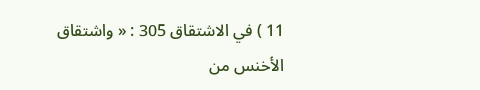11 ) في الاشتقاق 305 : « واشتقاق الأخنس من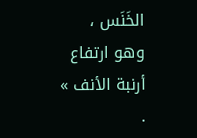الخَنَس ، وهو ارتفاع أرنبة الأنف » .